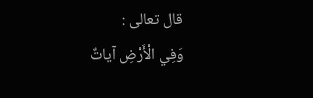قال تعالى :
وَفِي الْأَرْضِ آياتٌ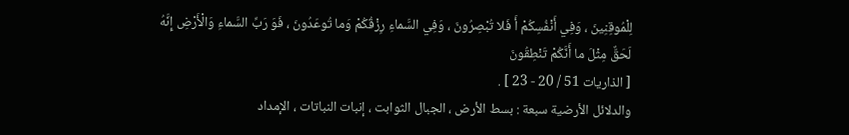لِلْمُوقِنِينَ ، وَفِي أَنْفُسِكُمْ أَ فَلا تُبْصِرُونَ ، وَفِي السَّماءِ رِزْقُكُمْ وَما تُوعَدُونَ ، فَوَ رَبِّ السَّماءِ وَالْأَرْضِ إِنَّهُ لَحَقٌّ مِثْلَ ما أَنَّكُمْ تَنْطِقُونَ
[ الذاريات 51 / 20 - 23 ] .
والدلائل الأرضية سبعة : بسط الأرض ، الجبال الثوابت ، إنبات النباتات ، الإمداد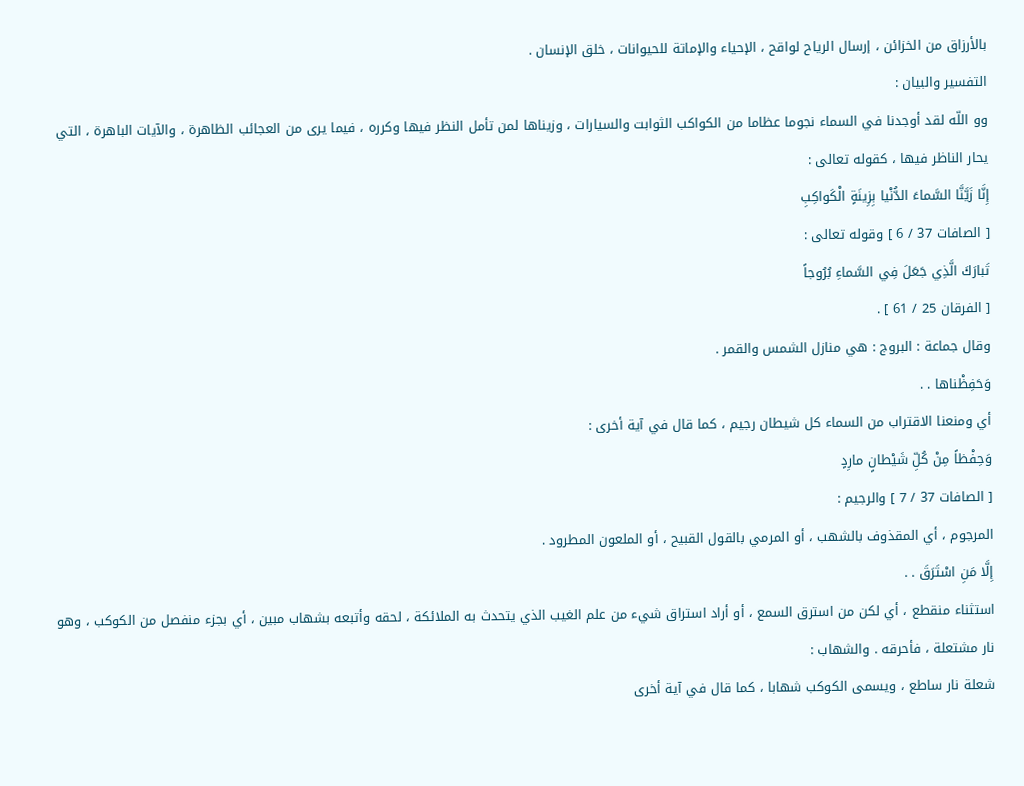بالأرزاق من الخزائن ، إرسال الرياح لواقح ، الإحياء والإماتة للحيوانات ، خلق الإنسان .
التفسير والبيان :
وو اللّه لقد أوجدنا في السماء نجوما عظاما من الكواكب الثوابت والسيارات ، وزيناها لمن تأمل النظر فيها وكرره ، فيما يرى من العجائب الظاهرة ، والآيات الباهرة ، التي يحار الناظر فيها ، كقوله تعالى :
إِنَّا زَيَّنَّا السَّماءَ الدُّنْيا بِزِينَةٍ الْكَواكِبِ
[ الصافات 37 / 6 ] وقوله تعالى :
تَبارَكَ الَّذِي جَعَلَ فِي السَّماءِ بُرُوجاً
[ الفرقان 25 / 61 ] .
وقال جماعة : البروج : هي منازل الشمس والقمر .
وَحَفِظْناها . .
أي ومنعنا الاقتراب من السماء كل شيطان رجيم ، كما قال في آية أخرى :
وَحِفْظاً مِنْ كُلِّ شَيْطانٍ مارِدٍ
[ الصافات 37 / 7 ] والرجيم :
المرجوم ، أي المقذوف بالشهب ، أو المرمي بالقول القبيح ، أو الملعون المطرود .
إِلَّا مَنِ اسْتَرَقَ . .
استثناء منقطع ، أي لكن من استرق السمع ، أو أراد استراق شيء من علم الغيب الذي يتحدث به الملائكة ، لحقه وأتبعه بشهاب مبين ، أي بجزء منفصل من الكوكب ، وهو نار مشتعلة ، فأحرقه . والشهاب :
شعلة نار ساطع ، ويسمى الكوكب شهابا ، كما قال في آية أخرى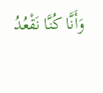وَأَنَّا كُنَّا نَقْعُدُ